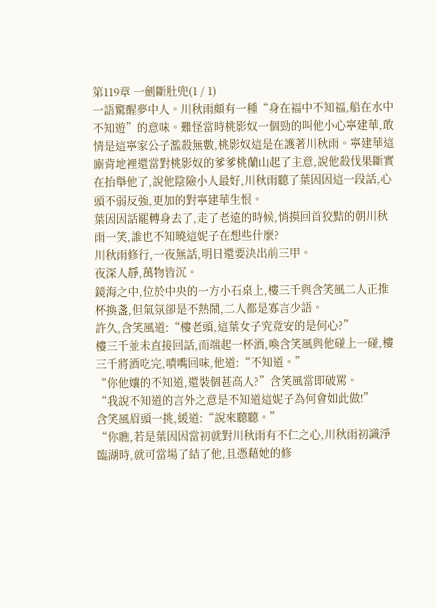第119章 一劍斷肚兜(1 / 1)
一語驚醒夢中人。川秋雨頗有一種“身在福中不知福,船在水中不知遊”的意味。難怪當時桃影奴一個勁的叫他小心寧建華,敢情是這寧家公子濫殺無數,桃影奴這是在護著川秋雨。寧建華這廝背地裡還當對桃影奴的爹爹桃蘭山起了主意,說他殺伐果斷實在抬舉他了,說他陰險小人最好,川秋雨聽了葉因因這一段話,心頭不弱反強,更加的對寧建華生恨。
葉因因話罷轉身去了,走了老遠的時候,悄摸回首狡黠的朝川秋雨一笑,誰也不知曉這妮子在想些什麼?
川秋雨修行,一夜無話,明日還要決出前三甲。
夜深人靜,萬物皆沉。
鏡海之中,位於中央的一方小石桌上,樓三千與含笑風二人正推杯換盞,但氣氛卻是不熱鬧,二人都是寡言少語。
許久,含笑風道:“樓老頭,這葉女子究竟安的是何心?”
樓三千並未直接回話,而端起一杯酒,喚含笑風與他碰上一碰,樓三千將酒吃完,嘖嘴回味,他道:“不知道。”
“你他孃的不知道,還裝個甚高人?”含笑風當即破罵。
“我說不知道的言外之意是不知道這妮子為何會如此做!”
含笑風眉頭一挑,緩道:“說來聽聽。”
“你瞧,若是葉因因當初就對川秋雨有不仁之心,川秋雨初識淨臨湖時,就可當場了結了他,且憑藉她的修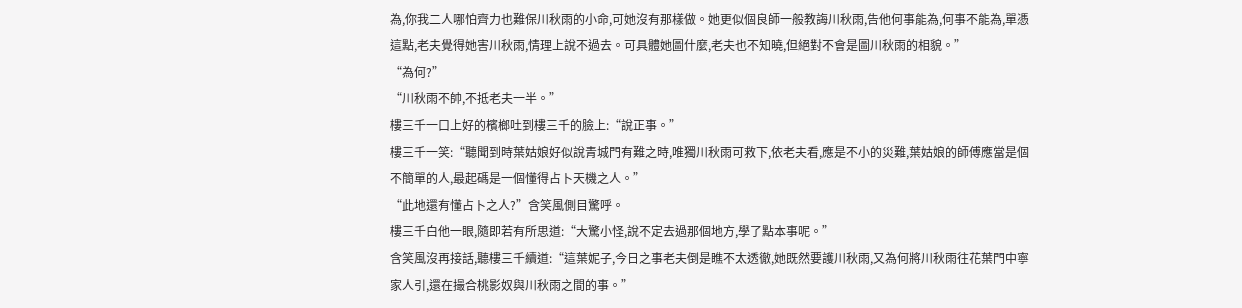為,你我二人哪怕齊力也難保川秋雨的小命,可她沒有那樣做。她更似個良師一般教誨川秋雨,告他何事能為,何事不能為,單憑這點,老夫覺得她害川秋雨,情理上說不過去。可具體她圖什麼,老夫也不知曉,但絕對不會是圖川秋雨的相貌。”
“為何?”
“川秋雨不帥,不抵老夫一半。”
樓三千一口上好的檳榔吐到樓三千的臉上:“說正事。”
樓三千一笑:“聽聞到時葉姑娘好似說青城門有難之時,唯獨川秋雨可救下,依老夫看,應是不小的災難,葉姑娘的師傅應當是個不簡單的人,最起碼是一個懂得占卜天機之人。”
“此地還有懂占卜之人?”含笑風側目驚呼。
樓三千白他一眼,隨即若有所思道:“大驚小怪,說不定去過那個地方,學了點本事呢。”
含笑風沒再接話,聽樓三千續道:“這葉妮子,今日之事老夫倒是瞧不太透徹,她既然要護川秋雨,又為何將川秋雨往花葉門中寧家人引,還在撮合桃影奴與川秋雨之間的事。”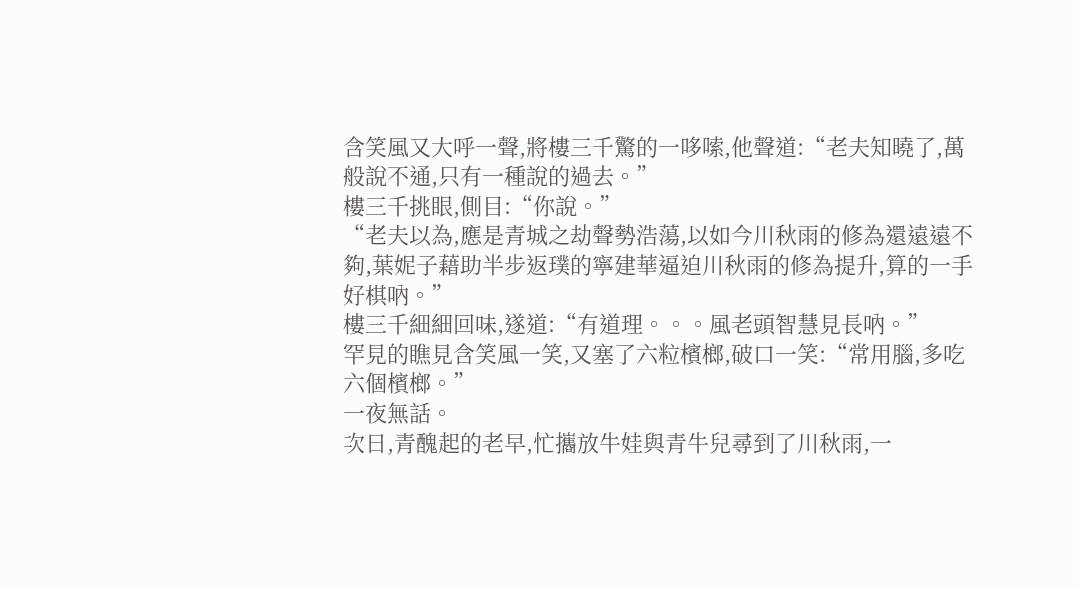含笑風又大呼一聲,將樓三千驚的一哆嗦,他聲道:“老夫知曉了,萬般說不通,只有一種說的過去。”
樓三千挑眼,側目:“你說。”
“老夫以為,應是青城之劫聲勢浩蕩,以如今川秋雨的修為還遠遠不夠,葉妮子藉助半步返璞的寧建華逼迫川秋雨的修為提升,算的一手好棋吶。”
樓三千細細回味,遂道:“有道理。。。風老頭智慧見長吶。”
罕見的瞧見含笑風一笑,又塞了六粒檳榔,破口一笑:“常用腦,多吃六個檳榔。”
一夜無話。
次日,青醜起的老早,忙攜放牛娃與青牛兒尋到了川秋雨,一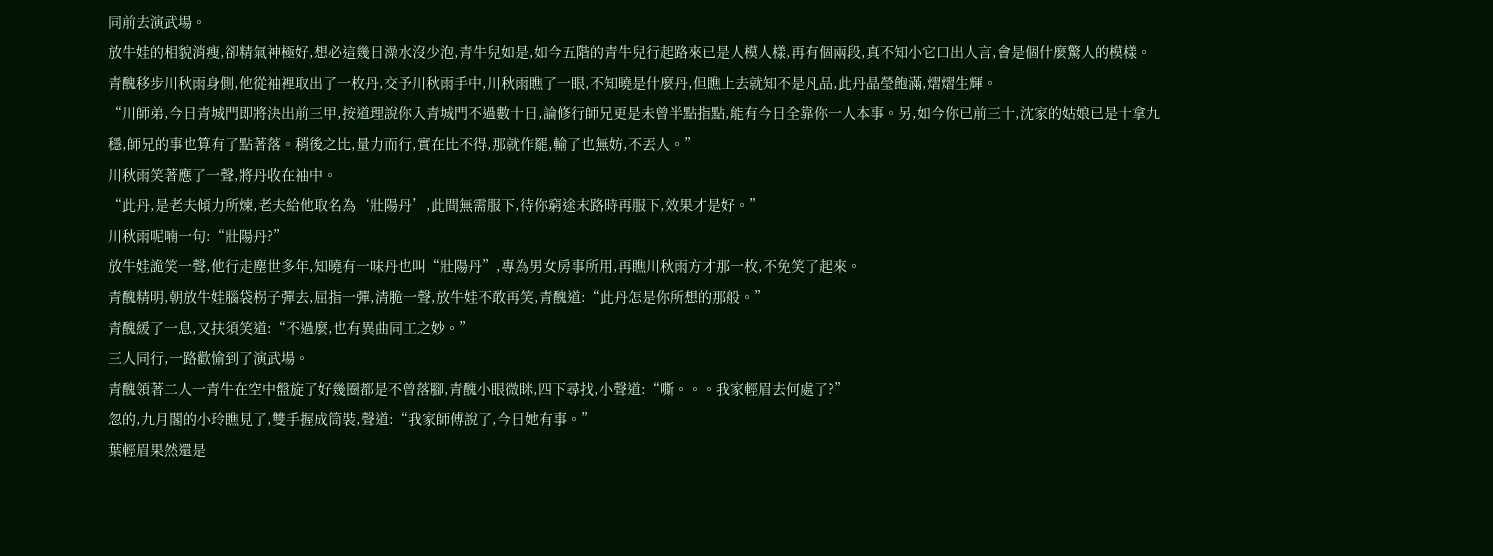同前去演武場。
放牛娃的相貌消瘦,卻精氣神極好,想必這幾日澡水沒少泡,青牛兒如是,如今五階的青牛兒行起路來已是人模人樣,再有個兩段,真不知小它口出人言,會是個什麼驚人的模樣。
青醜移步川秋雨身側,他從袖裡取出了一枚丹,交予川秋雨手中,川秋雨瞧了一眼,不知曉是什麼丹,但瞧上去就知不是凡品,此丹晶瑩飽滿,熠熠生輝。
“川師弟,今日青城門即將決出前三甲,按道理說你入青城門不過數十日,論修行師兄更是未曾半點指點,能有今日全靠你一人本事。另,如今你已前三十,沈家的姑娘已是十拿九穩,師兄的事也算有了點著落。稍後之比,量力而行,實在比不得,那就作罷,輸了也無妨,不丟人。”
川秋雨笑著應了一聲,將丹收在袖中。
“此丹,是老夫傾力所煉,老夫給他取名為‘壯陽丹’,此間無需服下,待你窮途末路時再服下,效果才是好。”
川秋雨呢喃一句:“壯陽丹?”
放牛娃詭笑一聲,他行走塵世多年,知曉有一味丹也叫“壯陽丹”,專為男女房事所用,再瞧川秋雨方才那一枚,不免笑了起來。
青醜精明,朝放牛娃腦袋柺子彈去,屈指一彈,清脆一聲,放牛娃不敢再笑,青醜道:“此丹怎是你所想的那般。”
青醜緩了一息,又扶須笑道:“不過麼,也有異曲同工之妙。”
三人同行,一路歡愉到了演武場。
青醜領著二人一青牛在空中盤旋了好幾圈都是不曾落腳,青醜小眼微眯,四下尋找,小聲道:“嘶。。。我家輕眉去何處了?”
忽的,九月閣的小玲瞧見了,雙手握成筒裝,聲道:“我家師傅說了,今日她有事。”
葉輕眉果然還是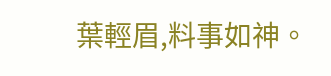葉輕眉,料事如神。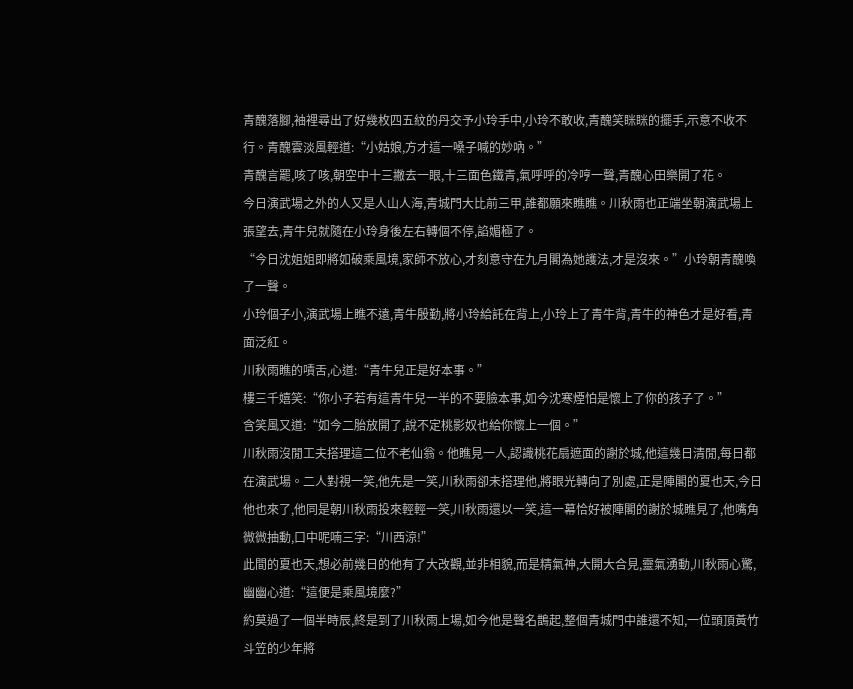青醜落腳,袖裡尋出了好幾枚四五紋的丹交予小玲手中,小玲不敢收,青醜笑眯眯的擺手,示意不收不行。青醜雲淡風輕道:“小姑娘,方才這一嗓子喊的妙吶。”
青醜言罷,咳了咳,朝空中十三撇去一眼,十三面色鐵青,氣呼呼的冷哼一聲,青醜心田樂開了花。
今日演武場之外的人又是人山人海,青城門大比前三甲,誰都願來瞧瞧。川秋雨也正端坐朝演武場上張望去,青牛兒就隨在小玲身後左右轉個不停,諂媚極了。
“今日沈姐姐即將如破乘風境,家師不放心,才刻意守在九月閣為她護法,才是沒來。”小玲朝青醜喚了一聲。
小玲個子小,演武場上瞧不遠,青牛殷勤,將小玲給託在背上,小玲上了青牛背,青牛的神色才是好看,青面泛紅。
川秋雨瞧的嘖舌,心道:“青牛兒正是好本事。”
樓三千嬉笑:“你小子若有這青牛兒一半的不要臉本事,如今沈寒煙怕是懷上了你的孩子了。”
含笑風又道:“如今二胎放開了,說不定桃影奴也給你懷上一個。”
川秋雨沒閒工夫搭理這二位不老仙翁。他瞧見一人,認識桃花扇遮面的謝於城,他這幾日清閒,每日都在演武場。二人對視一笑,他先是一笑,川秋雨卻未搭理他,將眼光轉向了別處,正是陣閣的夏也天,今日他也來了,他同是朝川秋雨投來輕輕一笑,川秋雨還以一笑,這一幕恰好被陣閣的謝於城瞧見了,他嘴角微微抽動,口中呢喃三字:“川西涼!”
此間的夏也天,想必前幾日的他有了大改觀,並非相貌,而是精氣神,大開大合見,靈氣湧動,川秋雨心驚,幽幽心道:“這便是乘風境麼?”
約莫過了一個半時辰,終是到了川秋雨上場,如今他是聲名鵲起,整個青城門中誰還不知,一位頭頂黃竹斗笠的少年將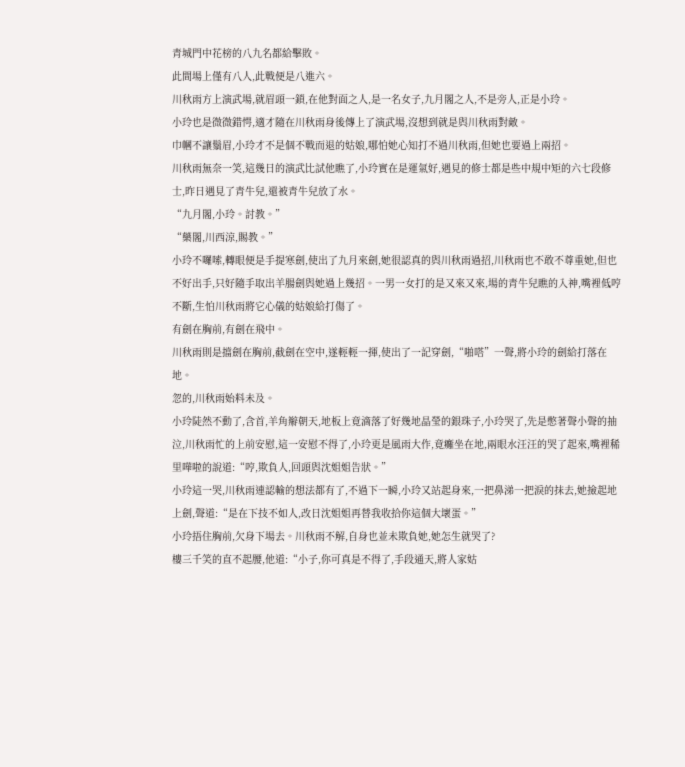青城門中花榜的八九名都給擊敗。
此間場上僅有八人,此戰便是八進六。
川秋雨方上演武場,就眉頭一鎖,在他對面之人,是一名女子,九月閣之人,不是旁人,正是小玲。
小玲也是微微錯愕,適才隨在川秋雨身後傳上了演武場,沒想到就是與川秋雨對敵。
巾幗不讓鬚眉,小玲才不是個不戰而退的姑娘,哪怕她心知打不過川秋雨,但她也要過上兩招。
川秋雨無奈一笑,這幾日的演武比試他瞧了,小玲實在是運氣好,遇見的修士都是些中規中矩的六七段修士,昨日遇見了青牛兒,還被青牛兒放了水。
“九月閣,小玲。討教。”
“藥閣,川西涼,賜教。”
小玲不囉嗦,轉眼便是手提寒劍,使出了九月來劍,她很認真的與川秋雨過招,川秋雨也不敢不尊重她,但也不好出手,只好隨手取出羊腸劍與她過上幾招。一男一女打的是又來又來,場的青牛兒瞧的入神,嘴裡低哼不斷,生怕川秋雨將它心儀的姑娘給打傷了。
有劍在胸前,有劍在飛中。
川秋雨則是擋劍在胸前,截劍在空中,遂輕輕一揮,使出了一記穿劍,“啪嗒”一聲,將小玲的劍給打落在地。
忽的,川秋雨始料未及。
小玲陡然不動了,含首,羊角辮朝天,地板上竟滴落了好幾地晶瑩的銀珠子,小玲哭了,先是憋著聲小聲的抽泣,川秋雨忙的上前安慰,這一安慰不得了,小玲更是風雨大作,竟癱坐在地,兩眼水汪汪的哭了起來,嘴裡稀里嘩啦的說道:“哼,欺負人,回頭與沈姐姐告狀。”
小玲這一哭,川秋雨連認輸的想法都有了,不過下一瞬,小玲又站起身來,一把鼻涕一把淚的抹去,她撿起地上劍,聲道:“是在下技不如人,改日沈姐姐再替我收拾你這個大壞蛋。”
小玲捂住胸前,欠身下場去。川秋雨不解,自身也並未欺負她,她怎生就哭了?
樓三千笑的直不起腰,他道:“小子,你可真是不得了,手段通天,將人家姑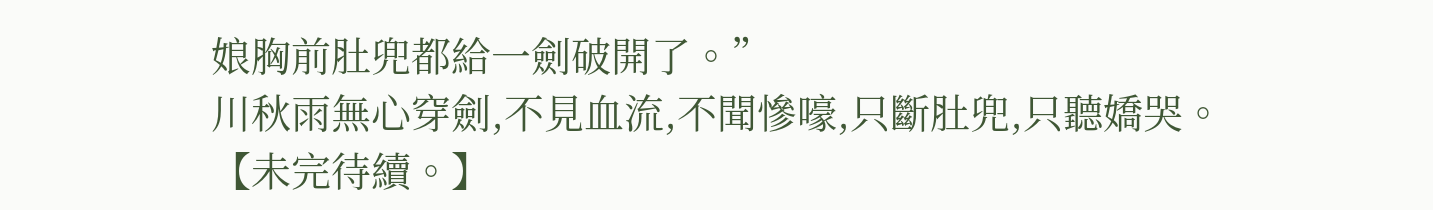娘胸前肚兜都給一劍破開了。”
川秋雨無心穿劍,不見血流,不聞慘嚎,只斷肚兜,只聽嬌哭。
【未完待續。】